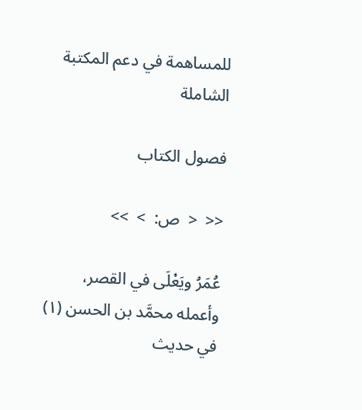للمساهمة في دعم المكتبة الشاملة

فصول الكتاب

<<  <  ص:  >  >>

عُمَرُ ويَعْلَى في القصر، وأعمله محمَّد بن الحسن (١) في حديث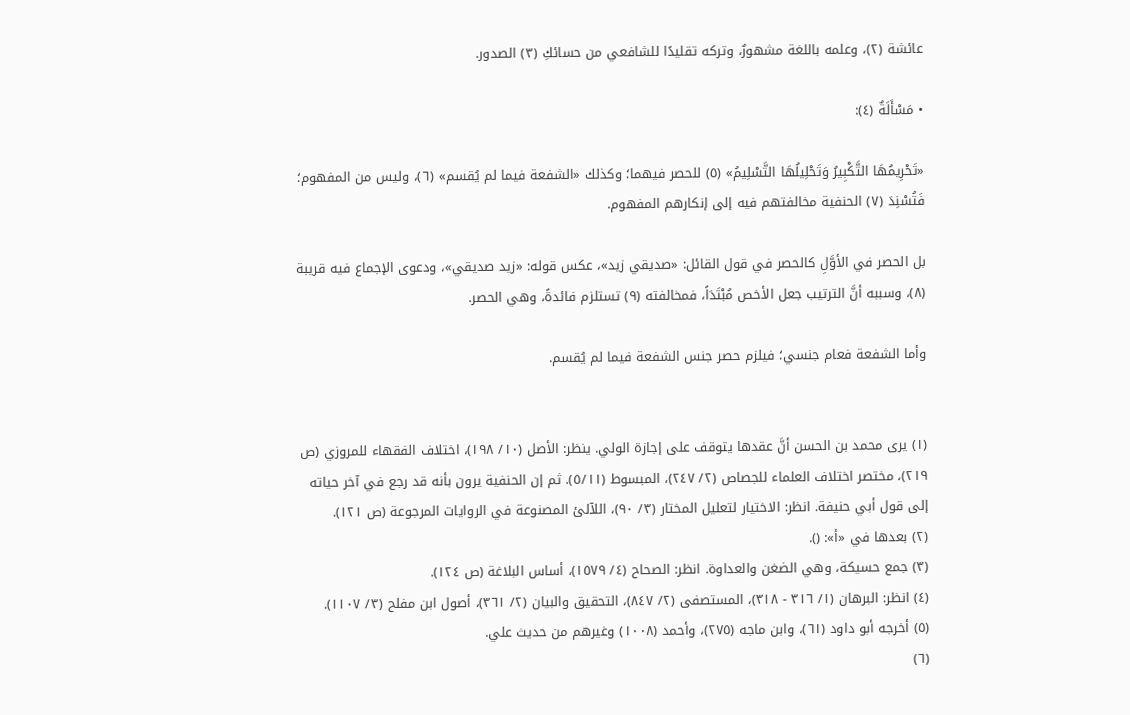عائشة (٢)، وعلمه باللغة مشهورٌ، وتركه تقليدًا للشافعي من حسائكِ (٣) الصدور.

• مَسْأَلَةٌ (٤):

«تَحْرِيمُهَا التَّكْبِيرُ وَتَحْلِيلُهَا التَّسْلِيمُ» (٥) للحصر فيهما؛ وكذلك «الشفعة فيما لم يُقسم» (٦)، وليس من المفهوم؛ فَتُسْنِدَ (٧) الحنفية مخالفتهم فيه إلى إنكارهم المفهوم.

بل الحصر في الأوَّلِ كالحصر في قول القائل: «صديقي زيد»، عكس قوله: «زيد صديقي»، ودعوى الإجماع فيه قريبة (٨)، وسببه أنَّ الترتيب جعل الأخص مُبْتَدَاً، فمخالفته (٩) تستلزم فائدةً، وهي الحصر.

وأما الشفعة فعام جنسي؛ فيلزم حصر جنس الشفعة فيما لم يُقسم.


(١) يرى محمد بن الحسن أنَّ عقدها يتوقف على إجازة الولي. ينظر: الأصل (١٠/ ١٩٨)، اختلاف الفقهاء للمروزي (ص ٢١٩)، مختصر اختلاف العلماء للجصاص (٢/ ٢٤٧)، المبسوط (٥/١١). ثم إن الحنفية يرون بأنه قد رجع في آخر حياته إلى قول أبي حنيفة. انظر: الاختيار لتعليل المختار (٣/ ٩٠)، اللآلئ المصنوعة في الروايات المرجوعة (ص ١٢١).
(٢) بعدها في «أ»: ().
(٣) جمع حسيكة، وهي الضغن والعداوة. انظر: الصحاح (٤/ ١٥٧٩)، أساس البلاغة (ص ١٢٤).
(٤) انظر: البرهان (١/ ٣١٦ - ٣١٨)، المستصفى (٢/ ٨٤٧)، التحقيق والبيان (٢/ ٣٦١)، أصول ابن مفلح (٣/ ١١٠٧).
(٥) أخرجه أبو داود (٦١)، وابن ماجه (٢٧٥)، وأحمد (١٠٠٨) وغيرهم من حديث علي.
(٦)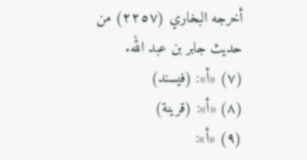أخرجه البخاري (٢٢٥٧) من حديث جابر بن عبد الله.
(٧) «أ»: (فيسند)
(٨) «أ»: (قرينة)
(٩) «أ»: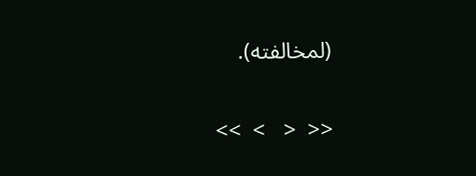(لمخالفته).

<<  <   >  >>